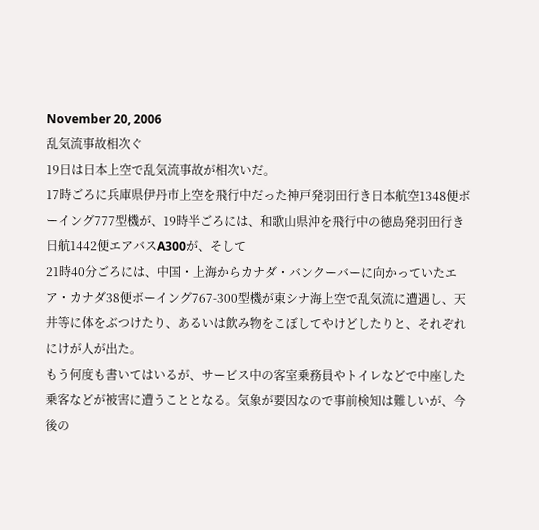November 20, 2006
乱気流事故相次ぐ
19日は日本上空で乱気流事故が相次いだ。
17時ごろに兵庫県伊丹市上空を飛行中だった神戸発羽田行き日本航空1348便ボーイング777型機が、19時半ごろには、和歌山県沖を飛行中の徳島発羽田行き日航1442便エアバスA300が、そして
21時40分ごろには、中国・上海からカナダ・バンクーバーに向かっていたエア・カナダ38便ボーイング767-300型機が東シナ海上空で乱気流に遭遇し、天井等に体をぶつけたり、あるいは飲み物をこぼしてやけどしたりと、それぞれにけが人が出た。
もう何度も書いてはいるが、サービス中の客室乗務員やトイレなどで中座した乗客などが被害に遭うこととなる。気象が要因なので事前検知は難しいが、今後の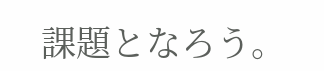課題となろう。